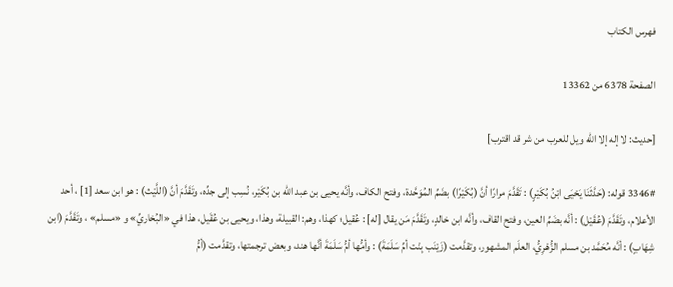فهرس الكتاب

الصفحة 6378 من 13362

[حديث: لا إله إلا الله ويل للعرب من شر قد اقترب]

3346# قوله: (حَدَّثَنَا يَحْيَى ابْنُ بُكَيْرٍ) : تَقَدَّمَ مرارًا أنَّ (بُكَيْرًا) بضَمِّ المُوَحَّدة، وفتح الكاف، وأنَّه يحيى بن عبد الله بن بُكَيْر، نُسِب إلى جدِّه، وتَقَدَّمَ أنَّ (اللَّيْث) : هو ابن سعد [1] ، أحد الأعلام، وتَقَدَّمَ (عُقَيْل) : أنَّه بضَمِّ العين، وفتح القاف، وأنَّه ابن خالدٍ، وتَقَدَّمَ مَن يقال [له] : عُقيل؛ كهذا، وهم: القبيلة، وهذا، ويحيى بن عُقَيل، هذا في «البُخاريِّ» و «مسلم» ، وتَقَدَّمَ (ابن شِهَابٍ) : أنَّه مُحَمَّد بن مسلم الزُّهْرِيُّ، العلَم المشهور، وتقدَّمت (زَيْنَب بِنْت أمِّ سَلَمَةَ) : وأمُّها أمُّ سَلَمَةَ أنَّها هند، وبعض ترجمتها، وتقدَّمت (أمُّ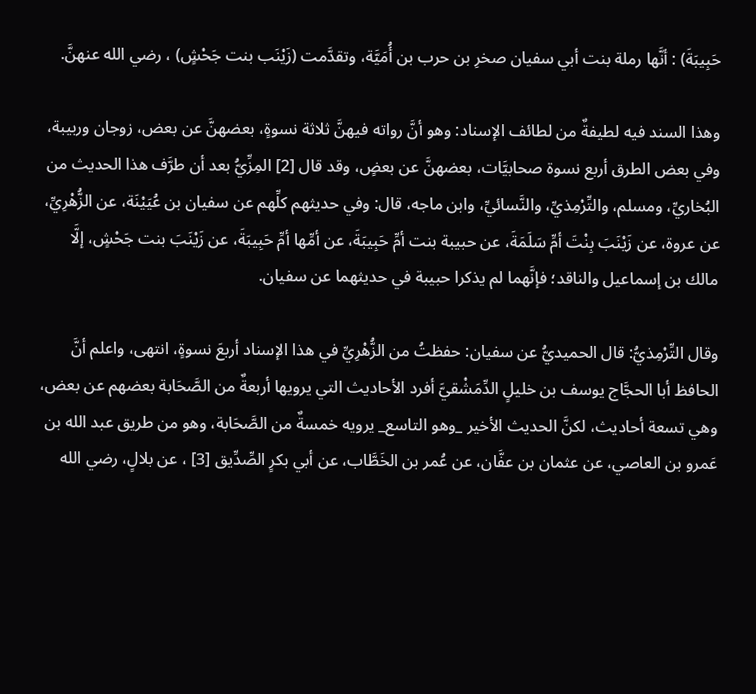حَبِيبَةَ) : أنَّها رملة بنت أبي سفيان صخرِ بن حرب بن أُمَيَّة، وتقدَّمت (زَيْنَب بنت جَحْشٍ) ، رضي الله عنهنَّ.

وهذا السند فيه لطيفةٌ من لطائف الإسناد: وهو أنَّ رواته فيهنَّ ثلاثة نسوةٍ، بعضهنَّ عن بعض، زوجان وربيبة، وفي بعض الطرق أربع نسوة صحابيَّات، بعضهنَّ عن بعضٍ، وقد قال [2] المِزِّيُّ بعد أن طرَّف هذا الحديث من البُخاريِّ، ومسلم، والتِّرْمِذيِّ، والنَّسائيِّ، وابن ماجه، قال: وفي حديثهم كلِّهم عن سفيان بن عُيَيْنَة، عن الزُّهْرِيِّ، عن عروة، عن زَيْنَبَ بِنْتَ أمِّ سَلَمَةَ، عن حبيبة بنت أمِّ حَبِيبَةَ، عن أمِّها أمِّ حَبِيبَةَ، عن زَيْنَبَ بنت جَحْشٍ، إلَّا مالك بن إسماعيل والناقد؛ فإنَّهما لم يذكرا حبيبة في حديثهما عن سفيان.

وقال التِّرْمِذيُّ: قال الحميديُّ عن سفيان: حفظتُ من الزُّهْرِيِّ في هذا الإسناد أربعَ نسوةٍ، انتهى، واعلم أنَّ الحافظ أبا الحجَّاج يوسف بن خليلٍ الدِّمَشْقيَّ أفرد الأحاديث التي يرويها أربعةٌ من الصَّحَابة بعضهم عن بعض، وهي تسعة أحاديث، لكنَّ الحديث الأخير _وهو التاسع_ يرويه خمسةٌ من الصَّحَابة، وهو من طريق عبد الله بن عَمرو بن العاصي، عن عثمان بن عفَّان، عن عُمر بن الخَطَّاب، عن أبي بكرٍ الصِّدِّيق [3] ، عن بلالٍ، رضي الله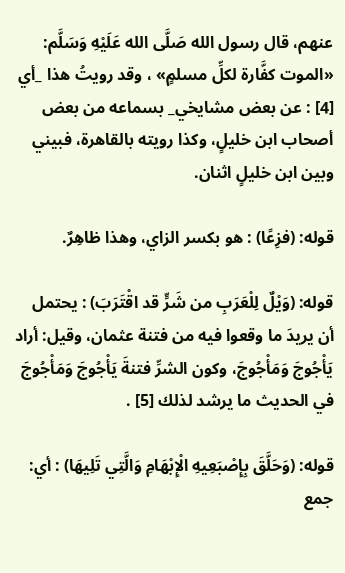عنهم، قال رسول الله صَلَّى الله عَلَيْهِ وَسَلَّم: «الموت كفَّارة لكلِّ مسلمٍ» ، وقد رويتُ هذا _أي [4] : عن بعض مشايخي_ بسماعه من بعض أصحاب ابن خليلٍ، وكذا رويته بالقاهرة، فبيني وبين ابن خليلٍ اثنان.

قوله: (فزِعًا) : هو بكسر الزاي، وهذا ظاهِرٌ.

قوله: (وَيْلٌ لِلْعَرَبِ من شَرٍّ قد اقْتَرَبَ) : يحتمل أن يريدَ ما وقعوا فيه من فتنة عثمان، وقيل: أراد يَأْجُوجَ وَمَأْجُوجَ، وكون الشرِّ فتنةَ يَأْجُوجَ وَمَأْجُوجَ في الحديث ما يرشد لذلك [5] .

قوله: (وَحَلَّقَ بِإِصْبَعِيهِ الْإِبْهَامِ وَالَّتِي تَلِيهَا) : أي: جمع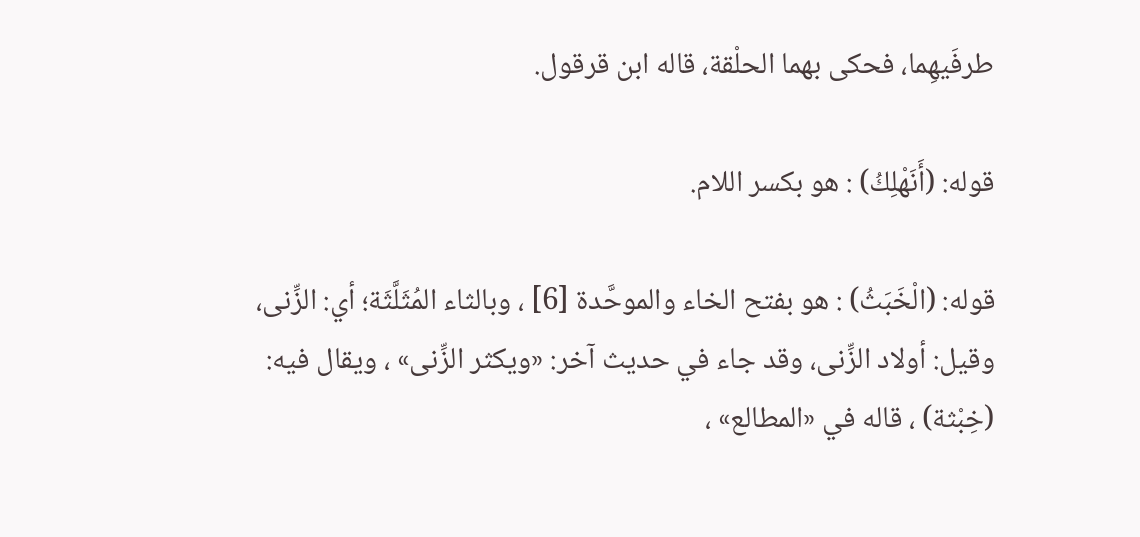طرفَيهِما، فحكى بهما الحلْقة، قاله ابن قرقول.

قوله: (أَنَهْلِكُ) : هو بكسر اللام.

قوله: (الْخَبَثُ) : هو بفتح الخاء والموحَّدة [6] ، وبالثاء المُثَلَّثَة؛ أي: الزِّنى، وقيل: أولاد الزِّنى، وقد جاء في حديث آخر: «ويكثر الزِّنى» ، ويقال فيه: (خِبْثة) ، قاله في «المطالع» ،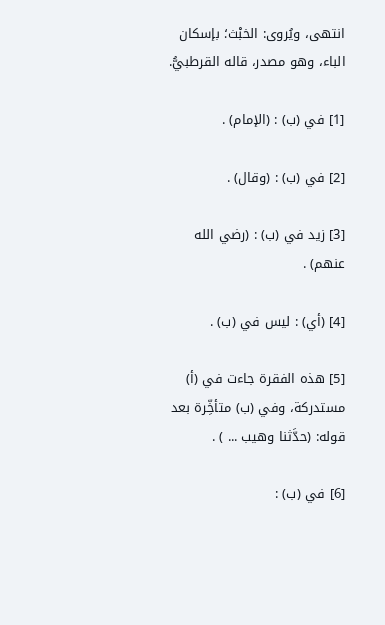انتهى، ويُروى: الخبْث؛ بإسكان الباء، وهو مصدر، قاله القرطبيُّ.

[1] في (ب) : (الإمام) .

[2] في (ب) : (وقال) .

[3] زيد في (ب) : (رضي الله عنهم) .

[4] (أي) : ليس في (ب) .

[5] هذه الفقرة جاءت في (أ) مستدركة، وفي (ب) متأخِّرة بعد قوله: (حدَّثنا وهيب ... ) .

[6] في (ب) :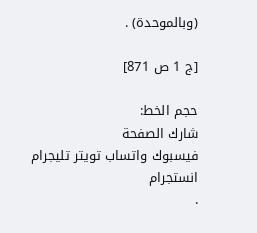(وبالموحدة) .

[ج 1 ص 871]

حجم الخط:
شارك الصفحة
فيسبوك واتساب تويتر تليجرام انستجرام
.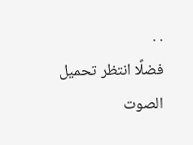. .
فضلًا انتظر تحميل الصوت